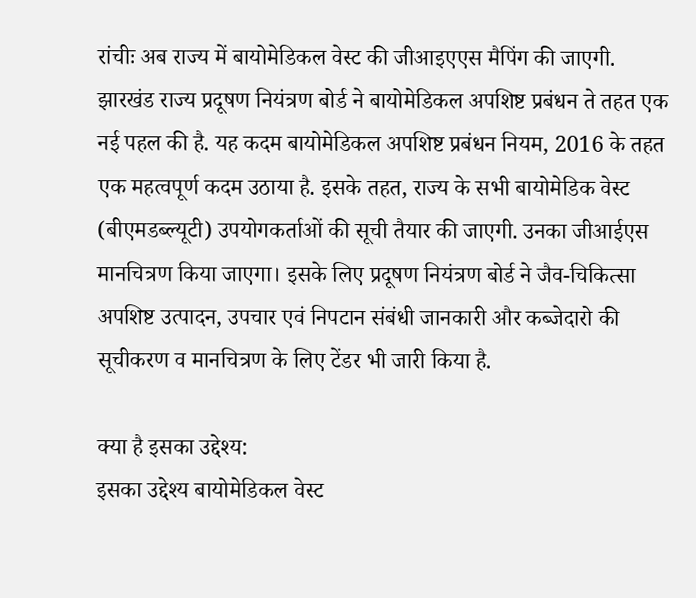रांचीः अब राज्य में बायोमेडिकल वेस्ट की जीआइएएस मैपिंग की जाएगी. झारखंड राज्य प्रदूषण नियंत्रण बोर्ड ने बायोमेडिकल अपशिष्ट प्रबंधन ते तहत एक नई पहल की है. यह कदम बायोमेडिकल अपशिष्ट प्रबंधन नियम, 2016 के तहत एक महत्वपूर्ण कदम उठाया है. इसके तहत, राज्य के सभी बायोमेडिक वेस्ट (बीएमडब्ल्यूटी) उपयोगकर्ताओं की सूची तैयार की जाएगी. उनका जीआईएस मानचित्रण किया जाएगा। इसके लिए प्रदूषण नियंत्रण बोर्ड ने जैव-चिकित्सा अपशिष्ट उत्पादन, उपचार एवं निपटान संबंधी जानकारी और कब्जेदारो की सूचीकरण व मानचित्रण के लिए टेंडर भी जारी किया है.

क्या है इसका उद्देश्य:
इसका उद्देश्य बायोमेडिकल वेस्ट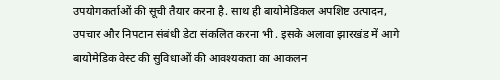उपयोगकर्ताओं की सूची तैयार करना है. साथ ही बायोमेडिकल अपशिष्ट उत्पादन, उपचार और निपटान संबंधी डेटा संकलित करना भी . इसके अलावा झारखंड में आगे बायोमेडिक वेस्ट की सुविधाओं की आवश्यकता का आकलन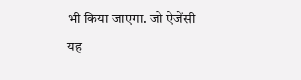भी किया जाएगा. जो ऐजेंसी यह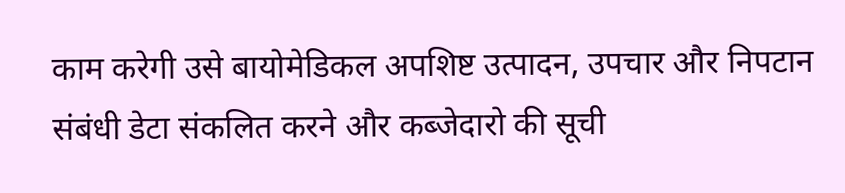काम करेगी उसे बायोमेडिकल अपशिष्ट उत्पादन, उपचार और निपटान संबंधी डेटा संकलित करने और कब्जेदारो की सूची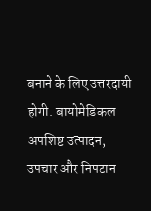बनाने के लिए उत्तरदायी होगी. बायोमेडिकल अपशिष्ट उत्पादन, उपचार और निपटान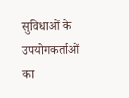सुविधाओं के उपयोगकर्ताओं का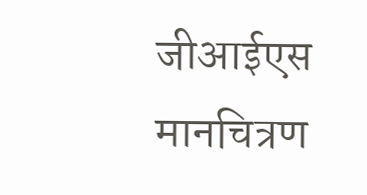जीआईएस मानचित्रण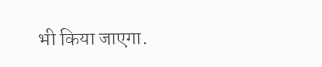भी किया जाएगा.